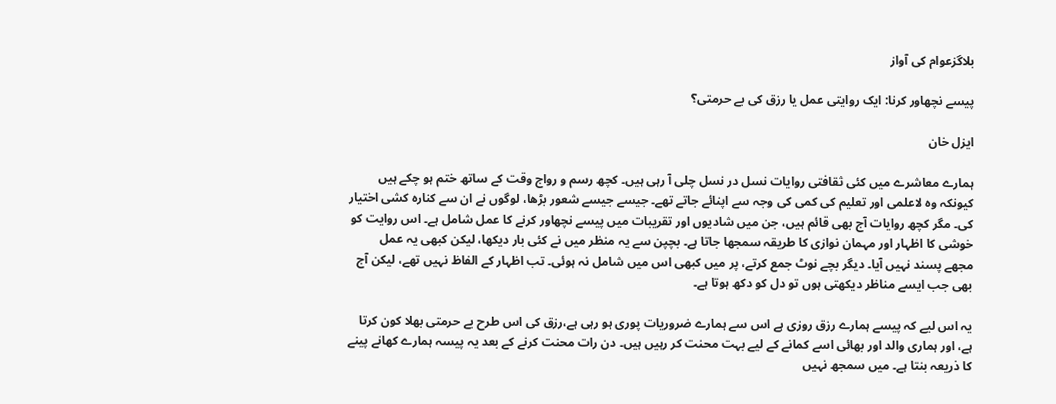بلاگزعوام کی آواز

پیسے نچھاور کرنا: ایک روایتی عمل یا رزق کی بے حرمتی؟

ایزل خان

ہمارے معاشرے میں کئی ثقافتی روایات نسل در نسل چلی آ رہی ہیں۔ کچھ رسم و رواج وقت کے ساتھ ختم ہو چکے ہیں کیونکہ وہ لاعلمی اور تعلیم کی کمی کی وجہ سے اپنائے جاتے تھے۔ جیسے جیسے شعور بڑھا، لوگوں نے ان سے کنارہ کشی اختیار کی۔ مگر کچھ روایات آج بھی قائم ہیں، جن میں شادیوں اور تقریبات میں پیسے نچھاور کرنے کا عمل شامل ہے۔ اس روایت کو خوشی کا اظہار اور مہمان نوازی کا طریقہ سمجھا جاتا ہے۔ بچپن سے یہ منظر میں نے کئی بار دیکھا، لیکن کبھی یہ عمل مجھے پسند نہیں آیا۔ دیگر بچے نوٹ جمع کرتے، پر میں کبھی اس میں شامل نہ ہوئی۔ تب اظہار کے الفاظ نہیں تھے، لیکن آج بھی جب ایسے مناظر دیکھتی ہوں تو دل کو دکھ ہوتا ہے۔

یہ اس لیے کہ پیسے ہمارے رزق روزی ہے اس سے ہمارے ضروریات پوری ہو رہی ہے،رزق کی اس طرح بے حرمتی بھلا کون کرتا ہے، اور ہماری والد اور بھائی اسے کمانے کے لیے بہت محنت کر رہیں ہیں۔ دن رات محنت کرنے کے بعد یہ پیسہ ہمارے کھانے پینے کا ذریعہ بنتا ہے۔ میں سمجھ نہیں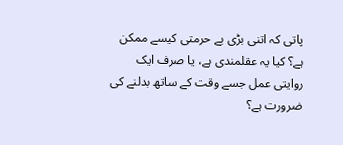پاتی کہ اتنی بڑی بے حرمتی کیسے ممکن ہے؟ کیا یہ عقلمندی ہے، یا صرف ایک روایتی عمل جسے وقت کے ساتھ بدلنے کی ضرورت ہے؟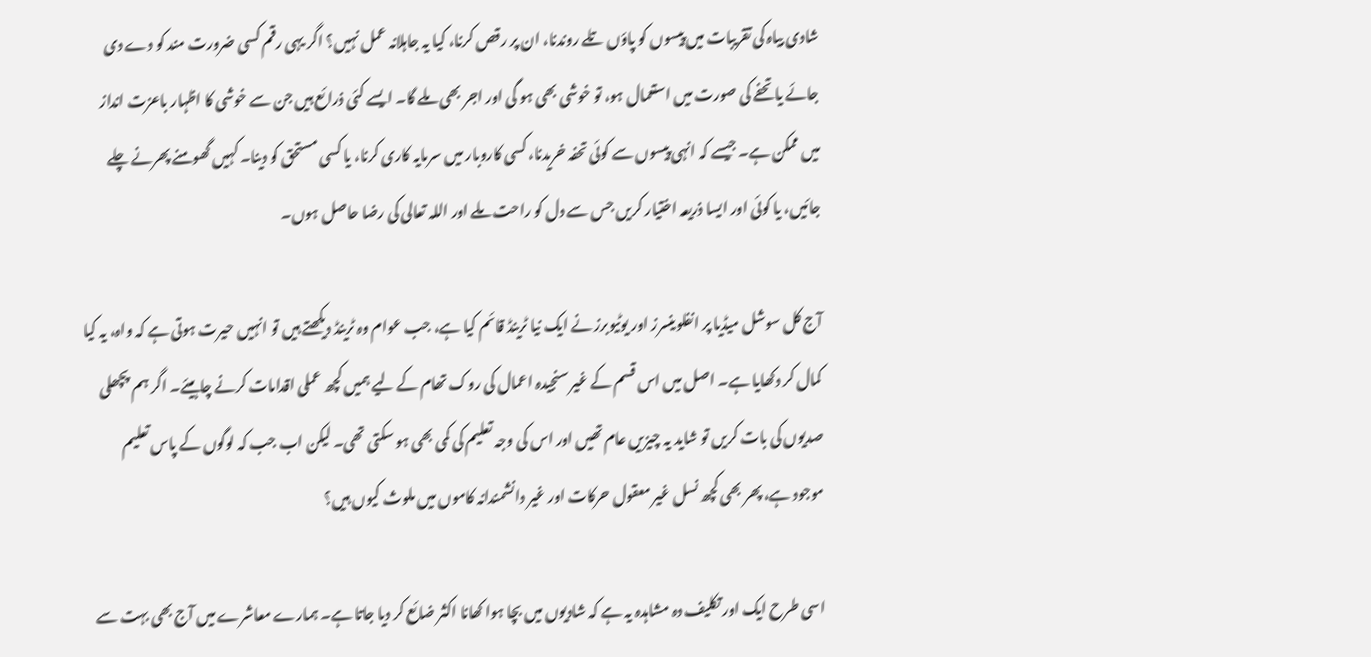شادی بیاہ کی تقریبات میں پیسوں کو پاؤں تلے روندنا، ان پر رقص کرنا، کیا یہ جاہلانہ عمل نہیں؟ اگر یہی رقم کسی ضرورت مند کو دے دی جائے یا تحفے کی صورت میں استعمال ہو، تو خوشی بھی ہو گی اور اجر بھی ملے گا۔ ایسے کئی ذرائع ہیں جن سے خوشی کا اظہار باعزت انداز میں ممکن ہے۔ جیسے کہ انہی پیسوں سے کوئی تحفہ خریدنا، کسی کاروبار میں سرمایہ کاری کرنا، یا کسی مستحق کو دینا۔ کہیں گھومنے پھرنے چلے جائیں، یا کوئی اور ایسا ذریعہ اختیار کریں جس سے دل کو راحت ملے اور اللہ تعالی کی رضا حاصل ہوں۔

آج کل سوشل میڈیا پر انفلوینسرز اور یوٹیوبرز نے ایک نیا ٹرینڈ قائم کیا ہے، جب عوام وہ ٹرینڈ دیکھتے ہیں تو انہیں حیرت ہوتی ہے کہ واہ، یہ کیا کمال کر دکھایا ہے۔ اصل میں اس قسم کے غیر سنجیدہ اعمال کی روک تھام کے لیے ہمیں کچھ عملی اقدامات کرنے چاہیئے۔ اگر ہم پچھلی صدیوں کی بات کریں تو شاید یہ چیزیں عام تھیں اور اس کی وجہ تعلیم کی کمی بھی ہو سکتی تھی۔ لیکن اب جب کہ لوگوں کے پاس تعلیم موجود ہے، پھر بھی کچھ نسل غیر معقول حرکات اور غیر دانشمندانہ کاموں میں ملوث کیوں ہیں؟

اسی طرح ایک اور تکلیف دہ مشاہدہ یہ ہے کہ شادیوں میں بچا ہوا کھانا اکثر ضائع کر دیا جاتا ہے۔ ہمارے معاشرے میں آج بھی بہت سے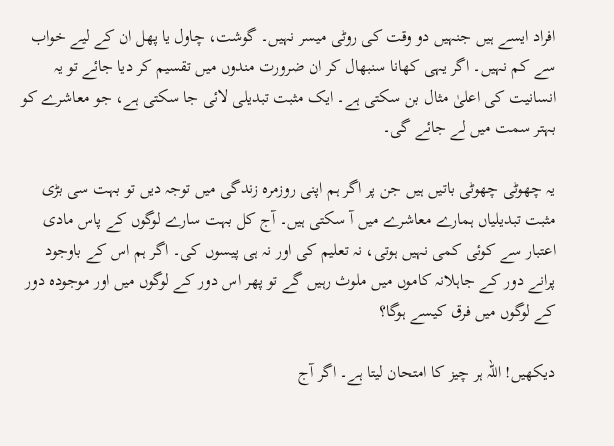افراد ایسے ہیں جنہیں دو وقت کی روٹی میسر نہیں۔ گوشت، چاول یا پھل ان کے لیے خواب سے کم نہیں۔ اگر یہی کھانا سنبھال کر ان ضرورت مندوں میں تقسیم کر دیا جائے تو یہ انسانیت کی اعلیٰ مثال بن سکتی ہے۔ ایک مثبت تبدیلی لائی جا سکتی ہے، جو معاشرے کو بہتر سمت میں لے جائے گی۔

یہ چھوٹی چھوٹی باتیں ہیں جن پر اگر ہم اپنی روزمرہ زندگی میں توجہ دیں تو بہت سی بڑی مثبت تبدیلیاں ہمارے معاشرے میں آ سکتی ہیں۔ آج کل بہت سارے لوگوں کے پاس مادی اعتبار سے کوئی کمی نہیں ہوتی، نہ تعلیم کی اور نہ ہی پیسوں کی۔ اگر ہم اس کے باوجود پرانے دور کے جاہلانہ کاموں میں ملوث رہیں گے تو پھر اس دور کے لوگوں میں اور موجودہ دور کے لوگوں میں فرق کیسے ہوگا؟

دیکھیں! اللہ ہر چیز کا امتحان لیتا ہے۔ اگر آج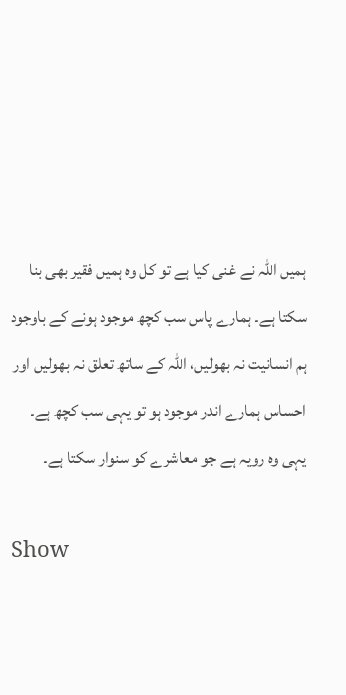ہمیں اللہ نے غنی کیا ہے تو کل وہ ہمیں فقیر بھی بنا سکتا ہے۔ ہمارے پاس سب کچھ موجود ہونے کے باوجود ہم انسانیت نہ بھولیں، اللہ کے ساتھ تعلق نہ بھولیں اور احساس ہمارے اندر موجود ہو تو یہی سب کچھ ہے۔ یہی وہ رویہ ہے جو معاشرے کو سنوار سکتا ہے۔

Show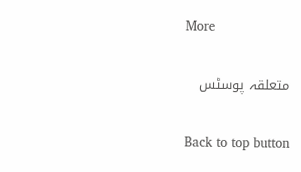More

متعلقہ پوسٹس

Back to top button